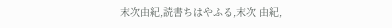末次由紀,読書ちはやふる,末次 由紀,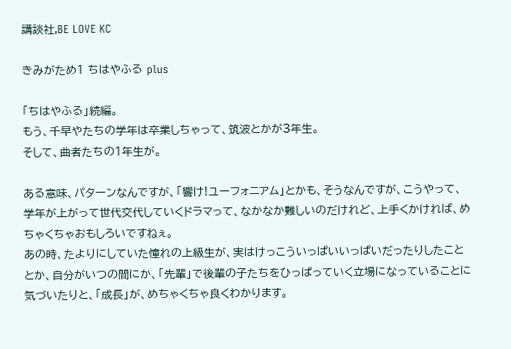講談社,BE LOVE KC

きみがため1 ちはやふる plus

「ちはやふる」続編。
もう、千早やたちの学年は卒業しちゃって、筑波とかが3年生。
そして、曲者たちの1年生が。

ある意味、パターンなんですが、「響け!ユーフォニアム」とかも、そうなんですが、こうやって、学年が上がって世代交代していくドラマって、なかなか難しいのだけれど、上手くかければ、めちゃくちゃおもしろいですねぇ。
あの時、たよりにしていた憧れの上級生が、実はけっこういっぱいいっぱいだったりしたこととか、自分がいつの間にか、「先輩」で後輩の子たちをひっぱっていく立場になっていることに気づいたりと、「成長」が、めちゃくちゃ良くわかります。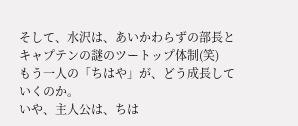そして、水沢は、あいかわらずの部長とキャプテンの謎のツートップ体制(笑)
もう一人の「ちはや」が、どう成長していくのか。
いや、主人公は、ちは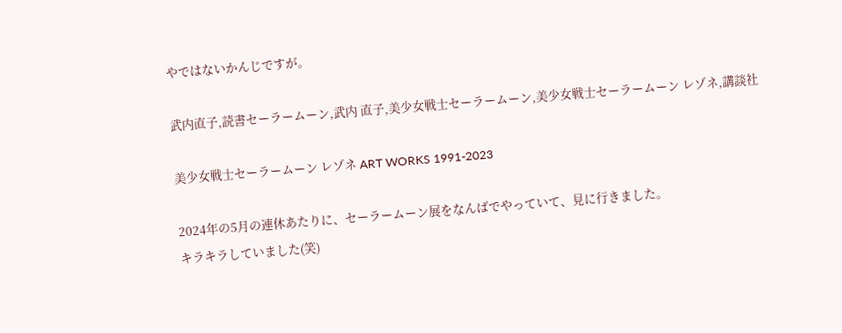やではないかんじですが。

武内直子,読書セーラームーン,武内 直子,美少女戦士セーラームーン,美少女戦士セーラームーン レゾネ,講談社

美少女戦士セーラームーン レゾネ ART WORKS 1991-2023

2024年の5月の連休あたりに、セーラームーン展をなんばでやっていて、見に行きました。
キラキラしていました(笑)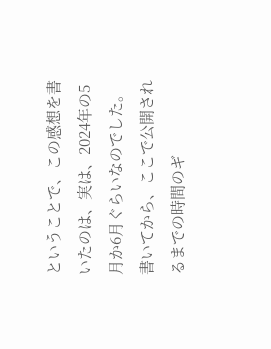ということで、この感想を書いたのは、実は、2024年の5月か6月ぐらいなのでした。書いてから、ここで公開されるまでの時間のギ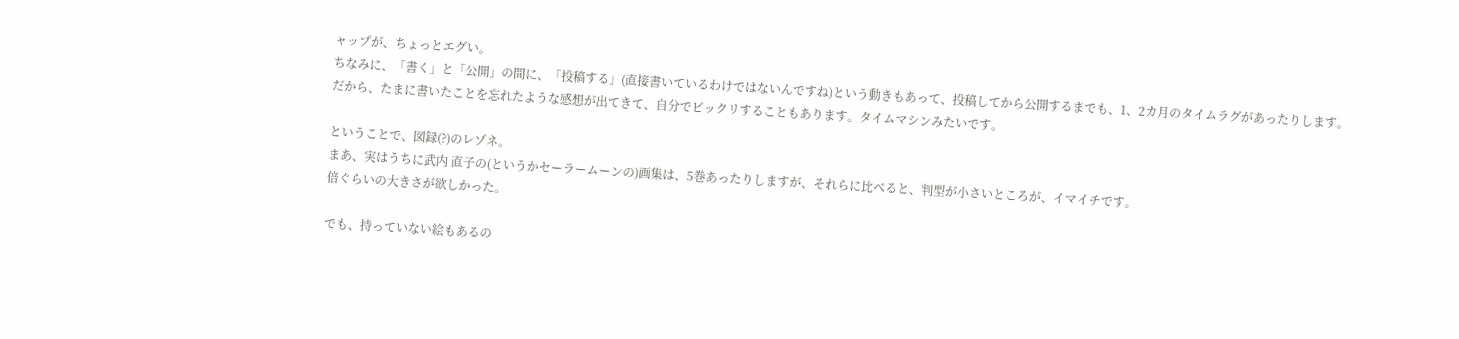ャップが、ちょっとエグい。
ちなみに、「書く」と「公開」の間に、「投稿する」(直接書いているわけではないんですね)という動きもあって、投稿してから公開するまでも、1、2カ月のタイムラグがあったりします。
だから、たまに書いたことを忘れたような感想が出てきて、自分でビックリすることもあります。タイムマシンみたいです。

ということで、図録(?)のレゾネ。
まあ、実はうちに武内 直子の(というかセーラームーンの)画集は、5巻あったりしますが、それらに比べると、判型が小さいところが、イマイチです。
倍ぐらいの大きさが欲しかった。

でも、持っていない絵もあるの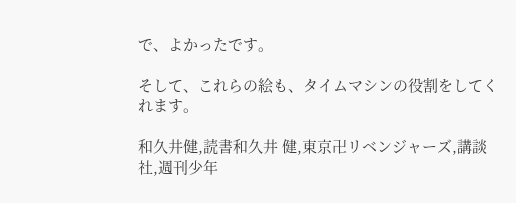で、よかったです。

そして、これらの絵も、タイムマシンの役割をしてくれます。

和久井健,読書和久井 健,東京卍リベンジャーズ,講談社,週刊少年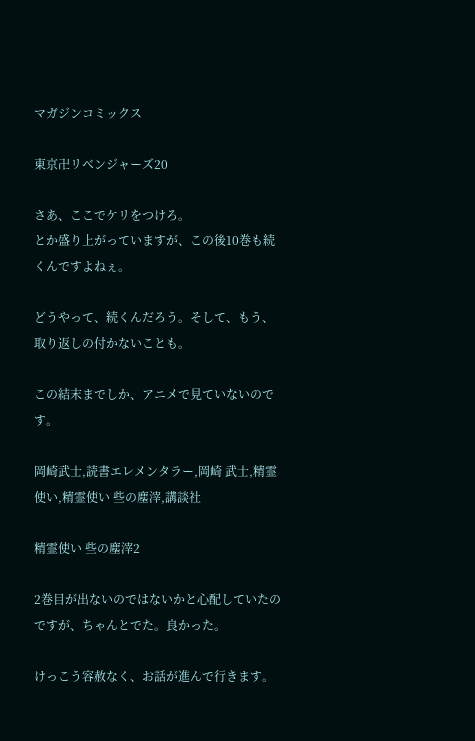マガジンコミックス

東京卍リベンジャーズ20

さあ、ここでケリをつけろ。
とか盛り上がっていますが、この後10巻も続くんですよねぇ。

どうやって、続くんだろう。そして、もう、取り返しの付かないことも。

この結末までしか、アニメで見ていないのです。

岡崎武士,読書エレメンタラー,岡崎 武士,精霊使い,精霊使い 些の塵滓,講談社

精霊使い 些の塵滓2

2巻目が出ないのではないかと心配していたのですが、ちゃんとでた。良かった。

けっこう容赦なく、お話が進んで行きます。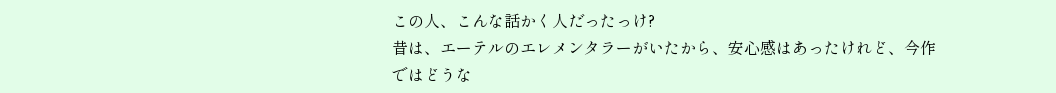この人、こんな話かく人だったっけ?
昔は、エーテルのエレメンタラーがいたから、安心感はあったけれど、今作ではどうな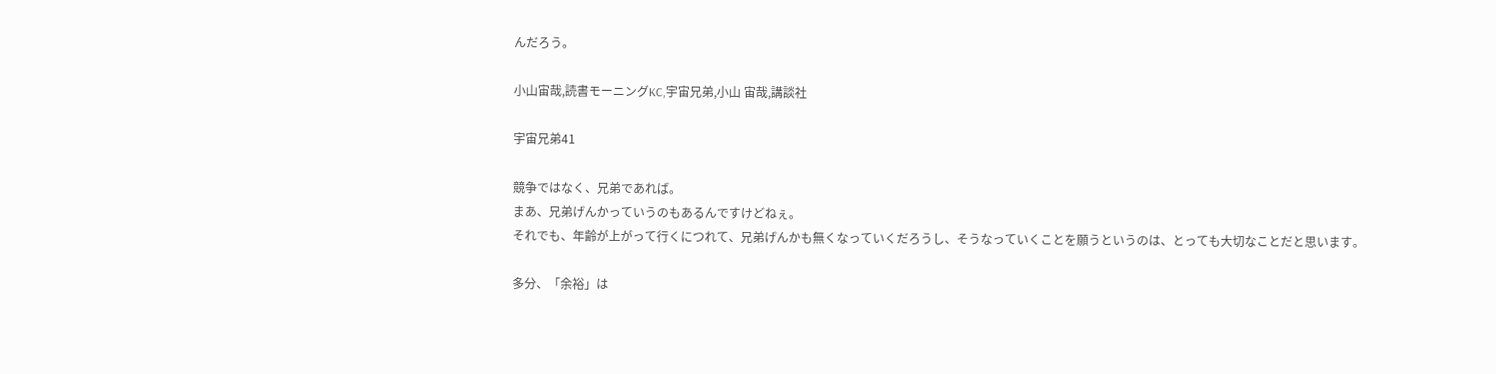んだろう。

小山宙哉,読書モーニングKC,宇宙兄弟,小山 宙哉,講談社

宇宙兄弟41

競争ではなく、兄弟であれば。
まあ、兄弟げんかっていうのもあるんですけどねぇ。
それでも、年齢が上がって行くにつれて、兄弟げんかも無くなっていくだろうし、そうなっていくことを願うというのは、とっても大切なことだと思います。

多分、「余裕」は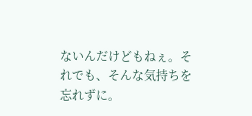ないんだけどもねぇ。それでも、そんな気持ちを忘れずに。